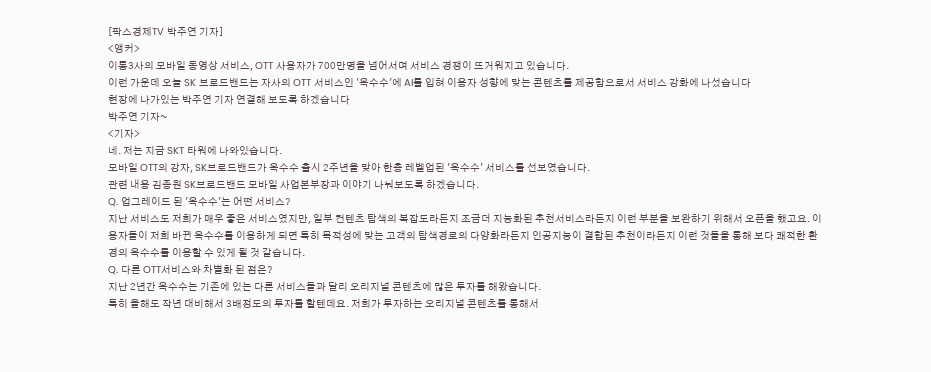[팍스경제TV 박주연 기자]
<앵커>
이통3사의 모바일 동영상 서비스, OTT 사용자가 700만명을 넘어서며 서비스 경쟁이 뜨거워지고 있습니다.
이런 가운데 오늘 SK 브로드밴드는 자사의 OTT 서비스인 '옥수수'에 AI를 입혀 이용자 성향에 맞는 콘텐츠를 제공함으로서 서비스 강화에 나섰습니다
현장에 나가있는 박주연 기자 연결해 보도록 하겠습니다
박주연 기자~
<기자>
네. 저는 지금 SKT 타워에 나와있습니다.
모바일 OTT의 강자, SK브로드밴드가 옥수수 출시 2주년을 맞아 한층 레벨업된 '옥수수' 서비스를 선보였습니다.
관련 내용 김종원 SK브로드밴드 모바일 사업본부장과 이야기 나눠보도록 하겠습니다.
Q. 업그레이드 된 '옥수수'는 어떤 서비스?
지난 서비스도 저희가 매우 좋은 서비스였지만, 일부 컨텐츠 탐색의 복잡도라든지 조금더 지능화된 추천서비스라든지 이런 부분을 보완하기 위해서 오픈을 했고요. 이용자들이 저희 바뀐 옥수수를 이용하게 되면 특히 목적성에 맞는 고객의 탐색경로의 다양화라든지 인공지능이 결합된 추천이라든지 이런 것들을 통해 보다 쾌적한 환경의 옥수수를 이용할 수 있게 될 것 같습니다.
Q. 다른 OTT서비스와 차별화 된 점은?
지난 2년간 옥수수는 기존에 있는 다른 서비스들과 달리 오리지널 콘텐츠에 많은 투자를 해왔습니다.
특히 올해도 작년 대비해서 3배정도의 투자를 할텐데요. 저희가 투자하는 오리지널 콘텐츠를 통해서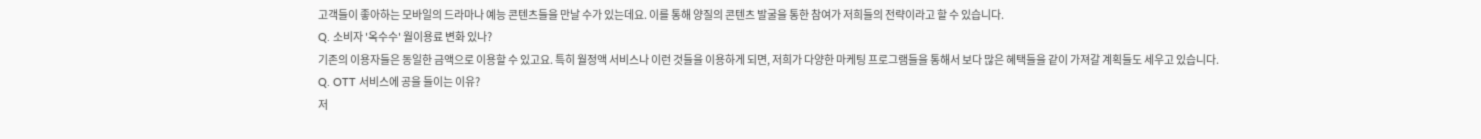고객들이 좋아하는 모바일의 드라마나 예능 콘텐츠들을 만날 수가 있는데요. 이를 통해 양질의 콘텐츠 발굴을 통한 참여가 저희들의 전략이라고 할 수 있습니다.
Q. 소비자 '옥수수' 월이용료 변화 있나?
기존의 이용자들은 동일한 금액으로 이용할 수 있고요. 특히 월정액 서비스나 이런 것들을 이용하게 되면, 저희가 다양한 마케팅 프로그램들을 통해서 보다 많은 혜택들을 같이 가져갈 계획들도 세우고 있습니다.
Q. OTT 서비스에 공을 들이는 이유?
저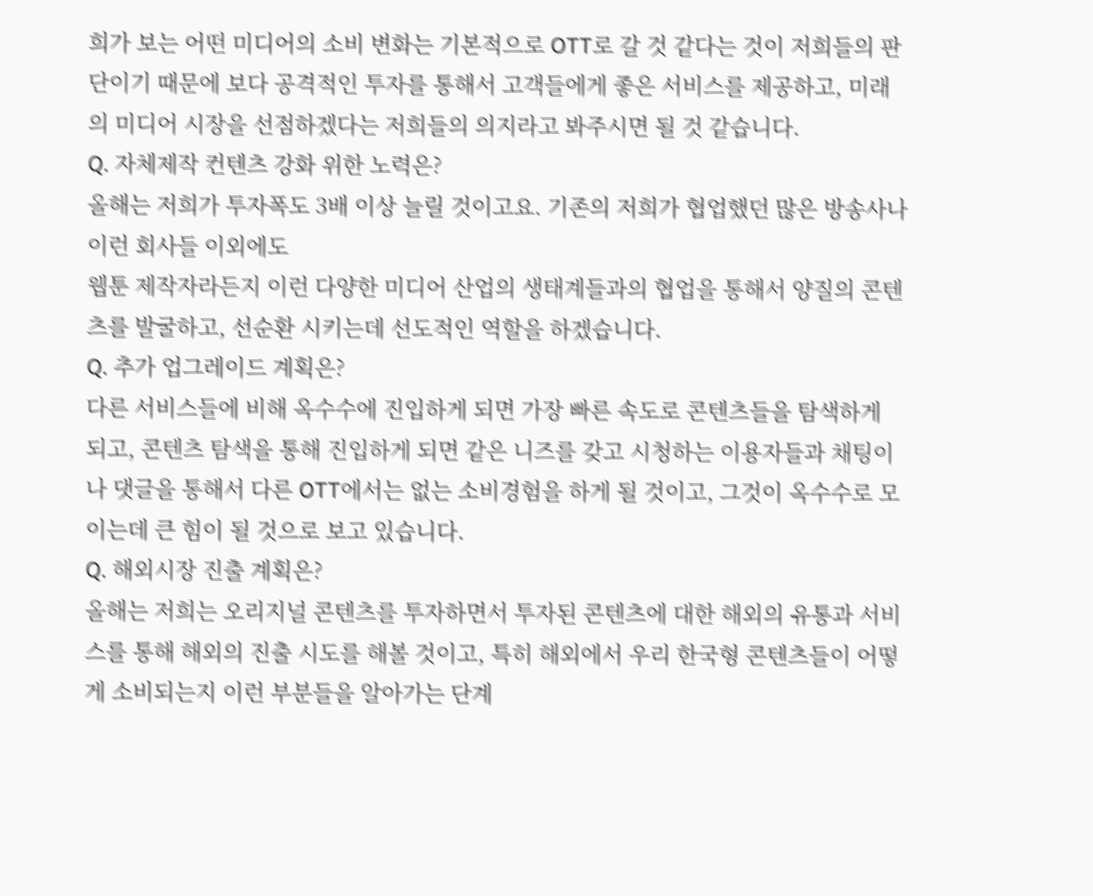희가 보는 어떤 미디어의 소비 변화는 기본적으로 OTT로 갈 것 같다는 것이 저희들의 판단이기 때문에 보다 공격적인 투자를 통해서 고객들에게 좋은 서비스를 제공하고, 미래의 미디어 시장을 선점하겠다는 저희들의 의지라고 봐주시면 될 것 같습니다.
Q. 자체제작 컨텐츠 강화 위한 노력은?
올해는 저희가 투자폭도 3배 이상 늘릴 것이고요. 기존의 저희가 협업했던 많은 방송사나 이런 회사들 이외에도
웹툰 제작자라든지 이런 다양한 미디어 산업의 생태계들과의 협업을 통해서 양질의 콘텐츠를 발굴하고, 선순환 시키는데 선도적인 역할을 하겠습니다.
Q. 추가 업그레이드 계획은?
다른 서비스들에 비해 옥수수에 진입하게 되면 가장 빠른 속도로 콘텐츠들을 탐색하게 되고, 콘텐츠 탐색을 통해 진입하게 되면 같은 니즈를 갖고 시청하는 이용자들과 채팅이나 댓글을 통해서 다른 OTT에서는 없는 소비경험을 하게 될 것이고, 그것이 옥수수로 모이는데 큰 힘이 될 것으로 보고 있습니다.
Q. 해외시장 진출 계획은?
올해는 저희는 오리지널 콘텐츠를 투자하면서 투자된 콘텐츠에 대한 해외의 유통과 서비스를 통해 해외의 진출 시도를 해볼 것이고, 특히 해외에서 우리 한국형 콘텐츠들이 어떻게 소비되는지 이런 부분들을 알아가는 단계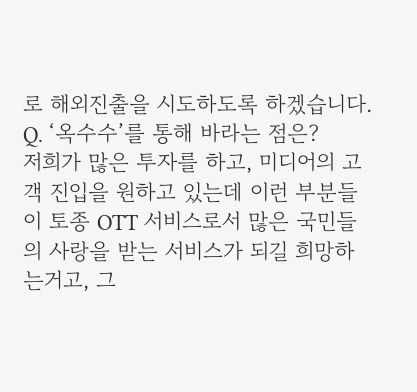로 해외진출을 시도하도록 하겠습니다.
Q. ‘옥수수’를 통해 바라는 점은?
저희가 많은 투자를 하고, 미디어의 고객 진입을 원하고 있는데 이런 부분들이 토종 OTT 서비스로서 많은 국민들의 사랑을 받는 서비스가 되길 희망하는거고, 그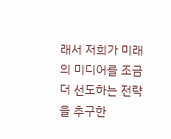래서 저희가 미래의 미디어를 조금 더 선도하는 전략을 추구한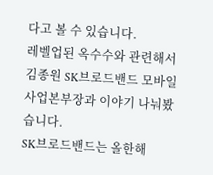다고 볼 수 있습니다.
레벨업된 옥수수와 관련해서 김종원 SK브로드밴드 모바일 사업본부장과 이야기 나눠봤습니다.
SK브로드밴드는 올한해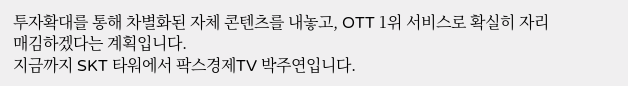투자확대를 통해 차별화된 자체 콘텐츠를 내놓고, OTT 1위 서비스로 확실히 자리매김하겠다는 계획입니다.
지금까지 SKT 타워에서 팍스경제TV 박주연입니다.